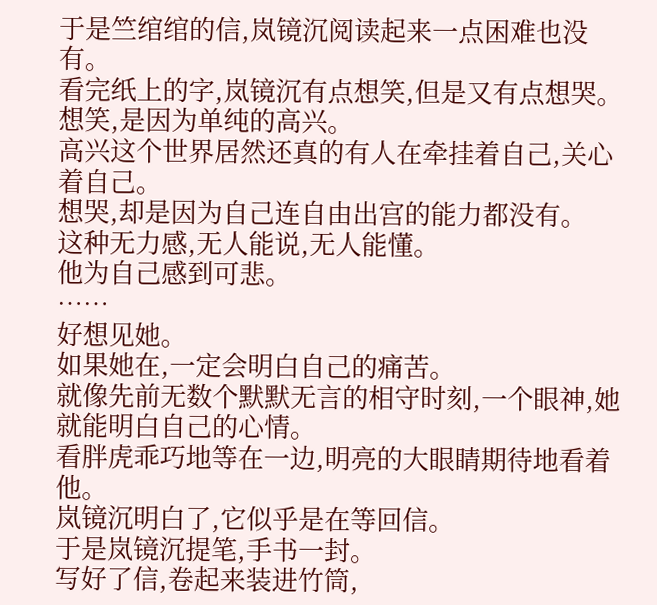于是竺绾绾的信,岚镜沉阅读起来一点困难也没有。
看完纸上的字,岚镜沉有点想笑,但是又有点想哭。
想笑,是因为单纯的高兴。
高兴这个世界居然还真的有人在牵挂着自己,关心着自己。
想哭,却是因为自己连自由出宫的能力都没有。
这种无力感,无人能说,无人能懂。
他为自己感到可悲。
……
好想见她。
如果她在,一定会明白自己的痛苦。
就像先前无数个默默无言的相守时刻,一个眼神,她就能明白自己的心情。
看胖虎乖巧地等在一边,明亮的大眼睛期待地看着他。
岚镜沉明白了,它似乎是在等回信。
于是岚镜沉提笔,手书一封。
写好了信,卷起来装进竹筒,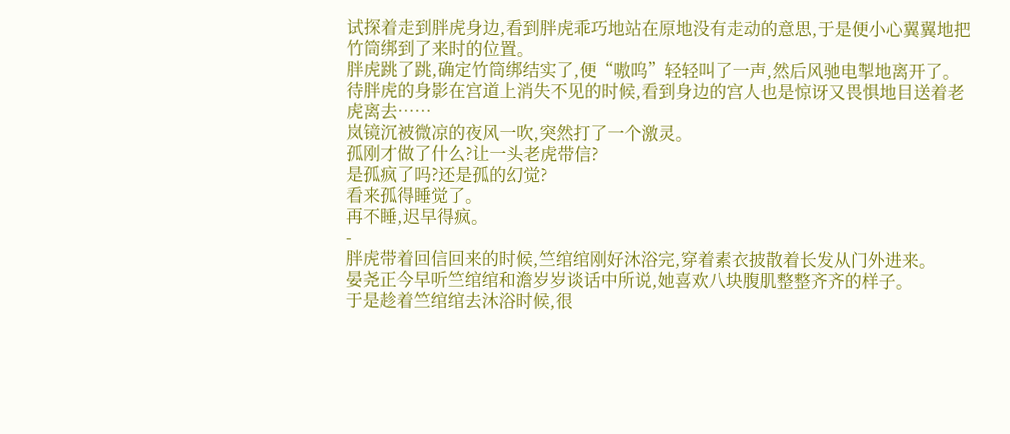试探着走到胖虎身边,看到胖虎乖巧地站在原地没有走动的意思,于是便小心翼翼地把竹筒绑到了来时的位置。
胖虎跳了跳,确定竹筒绑结实了,便“嗷呜”轻轻叫了一声,然后风驰电掣地离开了。
待胖虎的身影在宫道上消失不见的时候,看到身边的宫人也是惊讶又畏惧地目送着老虎离去……
岚镜沉被微凉的夜风一吹,突然打了一个激灵。
孤刚才做了什么?让一头老虎带信?
是孤疯了吗?还是孤的幻觉?
看来孤得睡觉了。
再不睡,迟早得疯。
-
胖虎带着回信回来的时候,竺绾绾刚好沐浴完,穿着素衣披散着长发从门外进来。
晏尧正今早听竺绾绾和澹岁岁谈话中所说,她喜欢八块腹肌整整齐齐的样子。
于是趁着竺绾绾去沐浴时候,很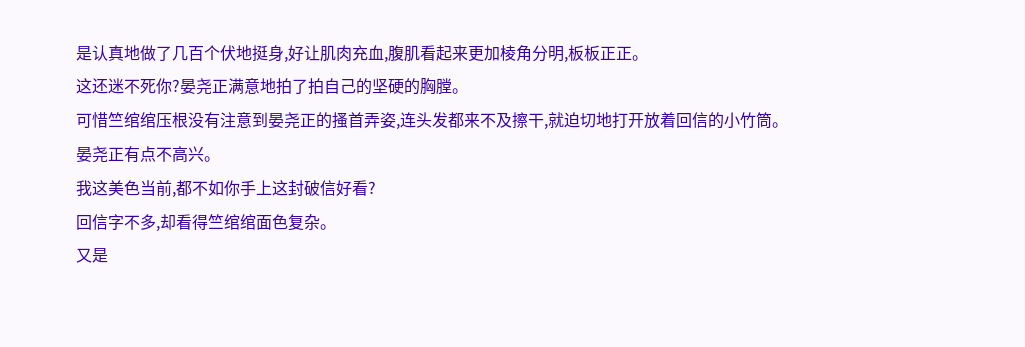是认真地做了几百个伏地挺身,好让肌肉充血,腹肌看起来更加棱角分明,板板正正。
这还迷不死你?晏尧正满意地拍了拍自己的坚硬的胸膛。
可惜竺绾绾压根没有注意到晏尧正的搔首弄姿,连头发都来不及擦干,就迫切地打开放着回信的小竹筒。
晏尧正有点不高兴。
我这美色当前,都不如你手上这封破信好看?
回信字不多,却看得竺绾绾面色复杂。
又是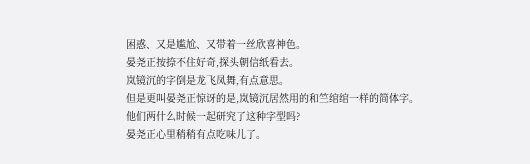困惑、又是尴尬、又带着一丝欣喜神色。
晏尧正按捺不住好奇,探头朝信纸看去。
岚镜沉的字倒是龙飞凤舞,有点意思。
但是更叫晏尧正惊讶的是,岚镜沉居然用的和竺绾绾一样的简体字。
他们两什么时候一起研究了这种字型吗?
晏尧正心里稍稍有点吃味儿了。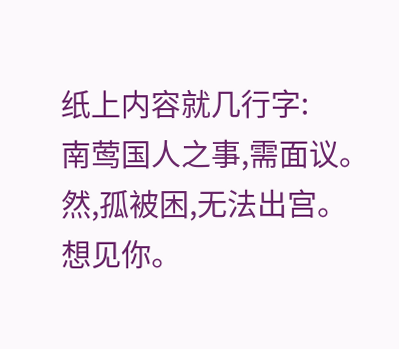纸上内容就几行字:
南莺国人之事,需面议。
然,孤被困,无法出宫。
想见你。